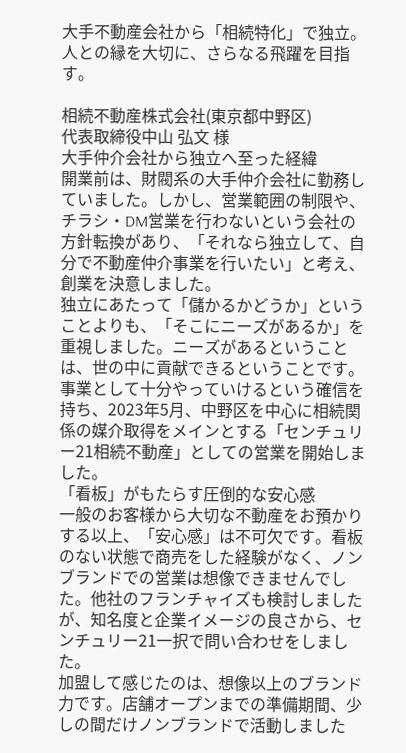大手不動産会社から「相続特化」で独立。
人との縁を大切に、さらなる飛躍を目指す。

相続不動産株式会社(東京都中野区)
代表取締役中山 弘文 様
大手仲介会社から独立へ至った経緯
開業前は、財閥系の大手仲介会社に勤務していました。しかし、営業範囲の制限や、チラシ・DM営業を行わないという会社の方針転換があり、「それなら独立して、自分で不動産仲介事業を行いたい」と考え、創業を決意しました。
独立にあたって「儲かるかどうか」ということよりも、「そこにニーズがあるか」を重視しました。ニーズがあるということは、世の中に貢献できるということです。事業として十分やっていけるという確信を持ち、2023年5月、中野区を中心に相続関係の媒介取得をメインとする「センチュリー21相続不動産」としての営業を開始しました。
「看板」がもたらす圧倒的な安心感
一般のお客様から大切な不動産をお預かりする以上、「安心感」は不可欠です。看板のない状態で商売をした経験がなく、ノンブランドでの営業は想像できませんでした。他社のフランチャイズも検討しましたが、知名度と企業イメージの良さから、センチュリー21一択で問い合わせをしました。
加盟して感じたのは、想像以上のブランド力です。店舗オープンまでの準備期間、少しの間だけノンブランドで活動しました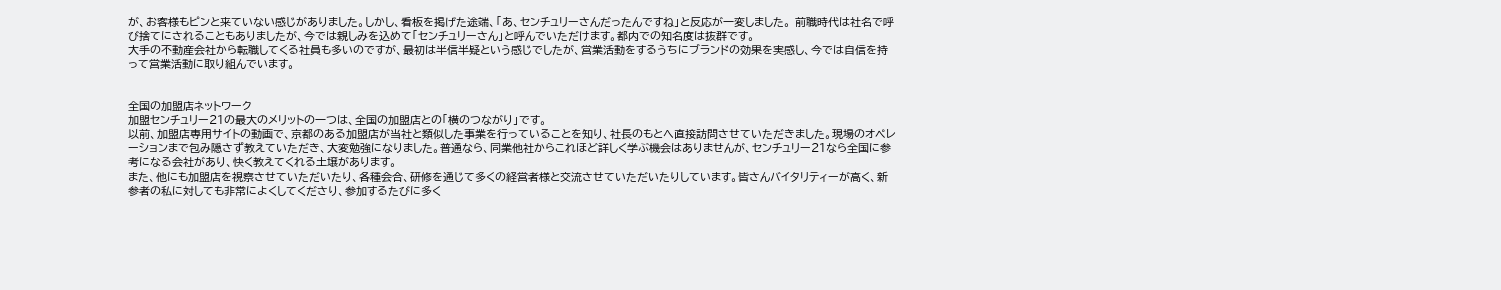が、お客様もピンと来ていない感じがありました。しかし、看板を掲げた途端、「あ、センチュリーさんだったんですね」と反応が一変しました。 前職時代は社名で呼び捨てにされることもありましたが、今では親しみを込めて「センチュリーさん」と呼んでいただけます。都内での知名度は抜群です。
大手の不動産会社から転職してくる社員も多いのですが、最初は半信半疑という感じでしたが、営業活動をするうちにブランドの効果を実感し、今では自信を持って営業活動に取り組んでいます。


全国の加盟店ネットワーク
加盟センチュリー21の最大のメリットの一つは、全国の加盟店との「横のつながり」です。
以前、加盟店専用サイトの動画で、京都のある加盟店が当社と類似した事業を行っていることを知り、社長のもとへ直接訪問させていただきました。現場のオペレーションまで包み隠さず教えていただき、大変勉強になりました。普通なら、同業他社からこれほど詳しく学ぶ機会はありませんが、センチュリー21なら全国に参考になる会社があり、快く教えてくれる土壌があります。
また、他にも加盟店を視察させていただいたり、各種会合、研修を通じて多くの経営者様と交流させていただいたりしています。皆さんバイタリティーが高く、新参者の私に対しても非常によくしてくださり、参加するたびに多く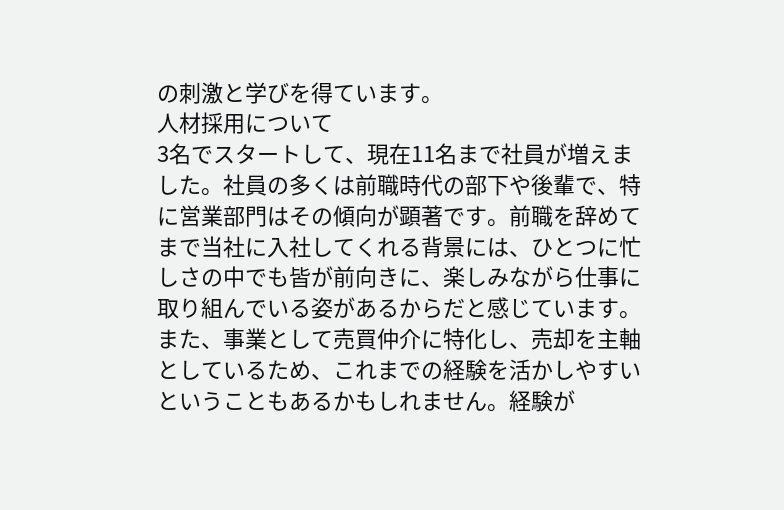の刺激と学びを得ています。
人材採用について
3名でスタートして、現在11名まで社員が増えました。社員の多くは前職時代の部下や後輩で、特に営業部門はその傾向が顕著です。前職を辞めてまで当社に入社してくれる背景には、ひとつに忙しさの中でも皆が前向きに、楽しみながら仕事に取り組んでいる姿があるからだと感じています。
また、事業として売買仲介に特化し、売却を主軸としているため、これまでの経験を活かしやすいということもあるかもしれません。経験が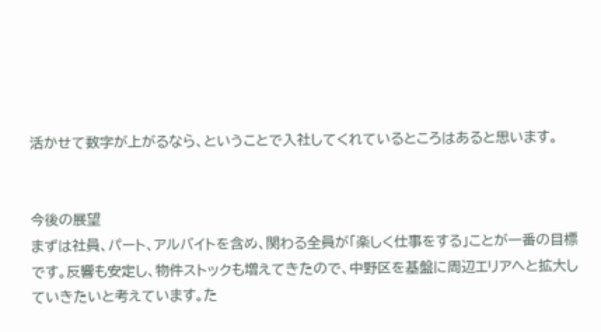活かせて数字が上がるなら、ということで入社してくれているところはあると思います。


今後の展望
まずは社員、パート、アルバイトを含め、関わる全員が「楽しく仕事をする」ことが一番の目標です。反響も安定し、物件ストックも増えてきたので、中野区を基盤に周辺エリアへと拡大していきたいと考えています。た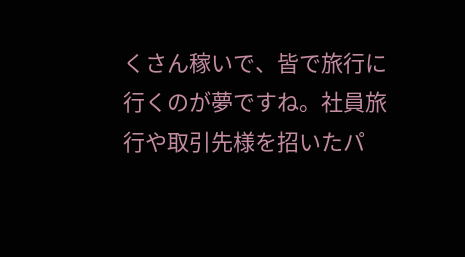くさん稼いで、皆で旅行に行くのが夢ですね。社員旅行や取引先様を招いたパ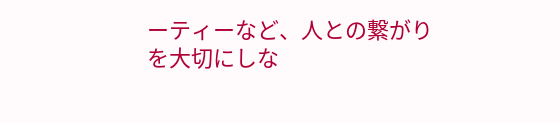ーティーなど、人との繋がりを大切にしな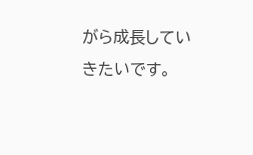がら成長していきたいです。